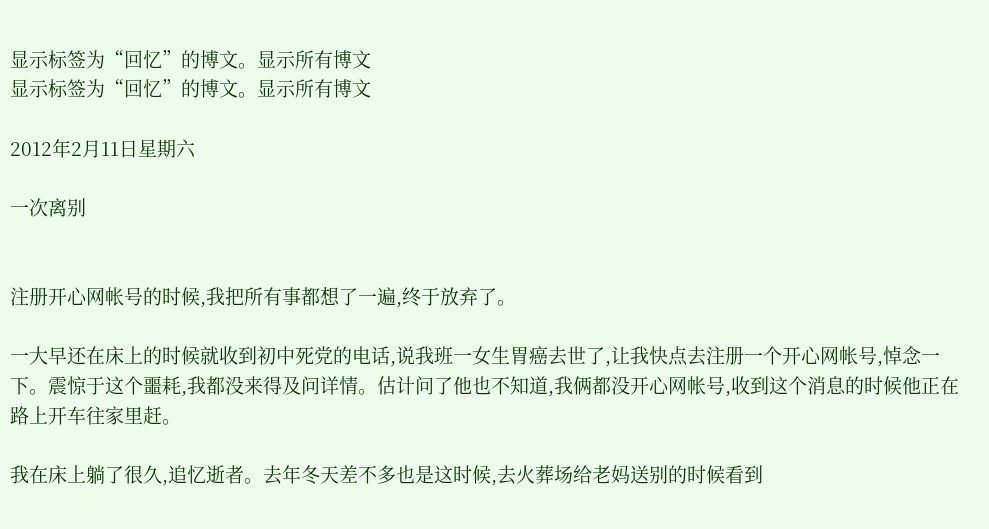显示标签为“回忆”的博文。显示所有博文
显示标签为“回忆”的博文。显示所有博文

2012年2月11日星期六

一次离别


注册开心网帐号的时候,我把所有事都想了一遍,终于放弃了。

一大早还在床上的时候就收到初中死党的电话,说我班一女生胃癌去世了,让我快点去注册一个开心网帐号,悼念一下。震惊于这个噩耗,我都没来得及问详情。估计问了他也不知道,我俩都没开心网帐号,收到这个消息的时候他正在路上开车往家里赶。

我在床上躺了很久,追忆逝者。去年冬天差不多也是这时候,去火葬场给老妈送别的时候看到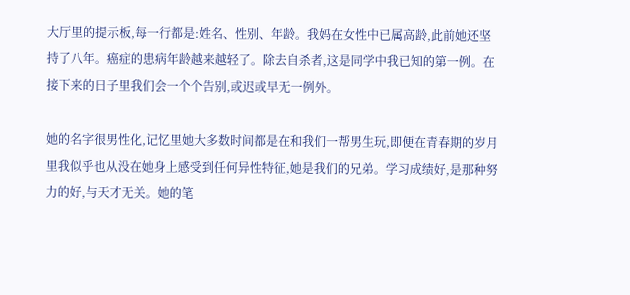大厅里的提示板,每一行都是:姓名、性别、年龄。我妈在女性中已属高龄,此前她还坚持了八年。癌症的患病年龄越来越轻了。除去自杀者,这是同学中我已知的第一例。在接下来的日子里我们会一个个告别,或迟或早无一例外。

她的名字很男性化,记忆里她大多数时间都是在和我们一帮男生玩,即便在青春期的岁月里我似乎也从没在她身上感受到任何异性特征,她是我们的兄弟。学习成绩好,是那种努力的好,与天才无关。她的笔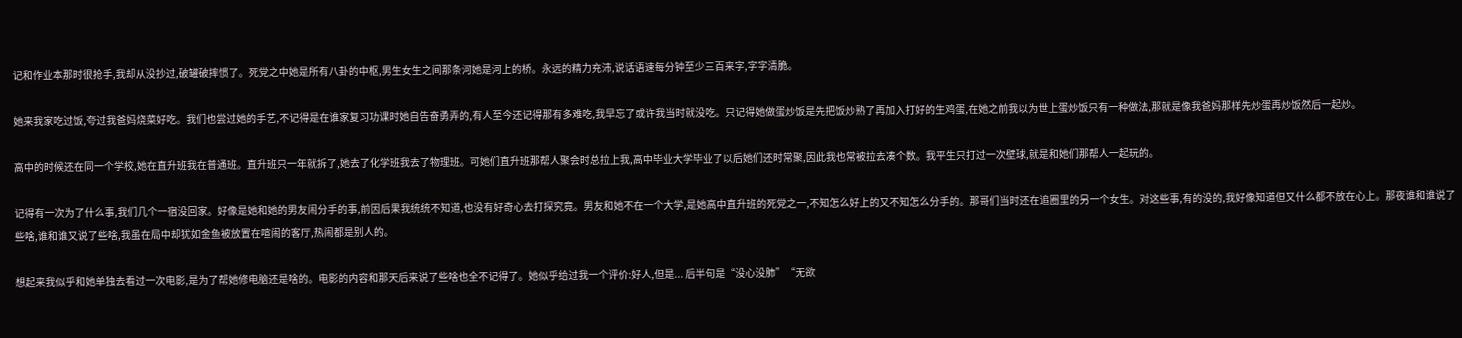记和作业本那时很抢手,我却从没抄过,破罐破摔惯了。死党之中她是所有八卦的中枢,男生女生之间那条河她是河上的桥。永远的精力充沛,说话语速每分钟至少三百来字,字字清脆。

她来我家吃过饭,夸过我爸妈烧菜好吃。我们也尝过她的手艺,不记得是在谁家复习功课时她自告奋勇弄的,有人至今还记得那有多难吃,我早忘了或许我当时就没吃。只记得她做蛋炒饭是先把饭炒熟了再加入打好的生鸡蛋,在她之前我以为世上蛋炒饭只有一种做法,那就是像我爸妈那样先炒蛋再炒饭然后一起炒。

高中的时候还在同一个学校,她在直升班我在普通班。直升班只一年就拆了,她去了化学班我去了物理班。可她们直升班那帮人聚会时总拉上我,高中毕业大学毕业了以后她们还时常聚,因此我也常被拉去凑个数。我平生只打过一次壁球,就是和她们那帮人一起玩的。

记得有一次为了什么事,我们几个一宿没回家。好像是她和她的男友闹分手的事,前因后果我统统不知道,也没有好奇心去打探究竟。男友和她不在一个大学,是她高中直升班的死党之一,不知怎么好上的又不知怎么分手的。那哥们当时还在追圈里的另一个女生。对这些事,有的没的,我好像知道但又什么都不放在心上。那夜谁和谁说了些啥,谁和谁又说了些啥,我虽在局中却犹如金鱼被放置在喧闹的客厅,热闹都是别人的。

想起来我似乎和她单独去看过一次电影,是为了帮她修电脑还是啥的。电影的内容和那天后来说了些啥也全不记得了。她似乎给过我一个评价:好人,但是... 后半句是“没心没肺”“无欲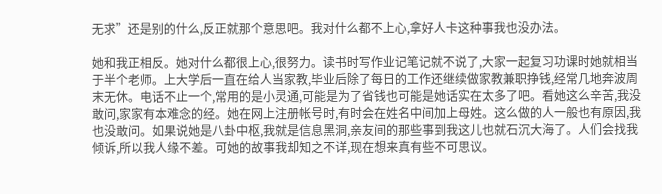无求”还是别的什么,反正就那个意思吧。我对什么都不上心,拿好人卡这种事我也没办法。

她和我正相反。她对什么都很上心,很努力。读书时写作业记笔记就不说了,大家一起复习功课时她就相当于半个老师。上大学后一直在给人当家教,毕业后除了每日的工作还继续做家教兼职挣钱,经常几地奔波周末无休。电话不止一个,常用的是小灵通,可能是为了省钱也可能是她话实在太多了吧。看她这么辛苦,我没敢问,家家有本难念的经。她在网上注册帐号时,有时会在姓名中间加上母姓。这么做的人一般也有原因,我也没敢问。如果说她是八卦中枢,我就是信息黑洞,亲友间的那些事到我这儿也就石沉大海了。人们会找我倾诉,所以我人缘不差。可她的故事我却知之不详,现在想来真有些不可思议。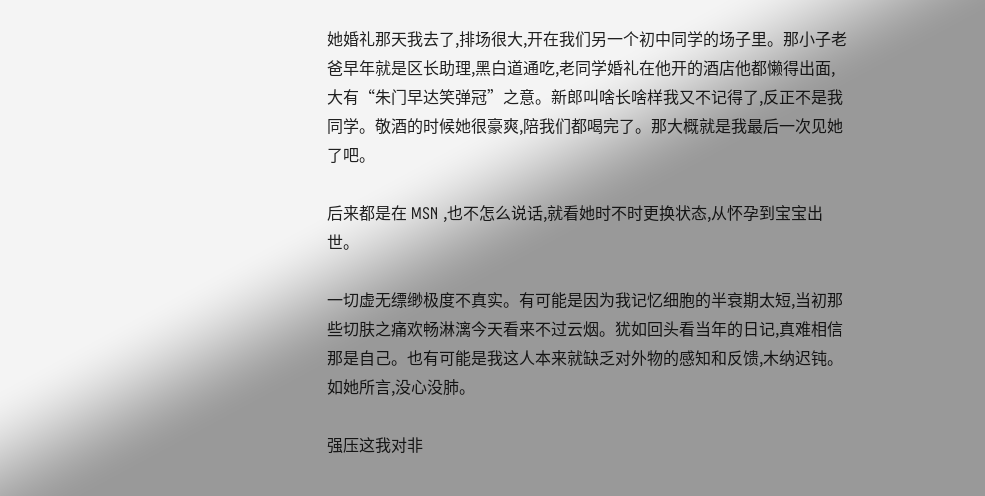她婚礼那天我去了,排场很大,开在我们另一个初中同学的场子里。那小子老爸早年就是区长助理,黑白道通吃,老同学婚礼在他开的酒店他都懒得出面,大有“朱门早达笑弹冠”之意。新郎叫啥长啥样我又不记得了,反正不是我同学。敬酒的时候她很豪爽,陪我们都喝完了。那大概就是我最后一次见她了吧。

后来都是在 MSN ,也不怎么说话,就看她时不时更换状态,从怀孕到宝宝出世。

一切虚无缥缈极度不真实。有可能是因为我记忆细胞的半衰期太短,当初那些切肤之痛欢畅淋漓今天看来不过云烟。犹如回头看当年的日记,真难相信那是自己。也有可能是我这人本来就缺乏对外物的感知和反馈,木纳迟钝。如她所言,没心没肺。

强压这我对非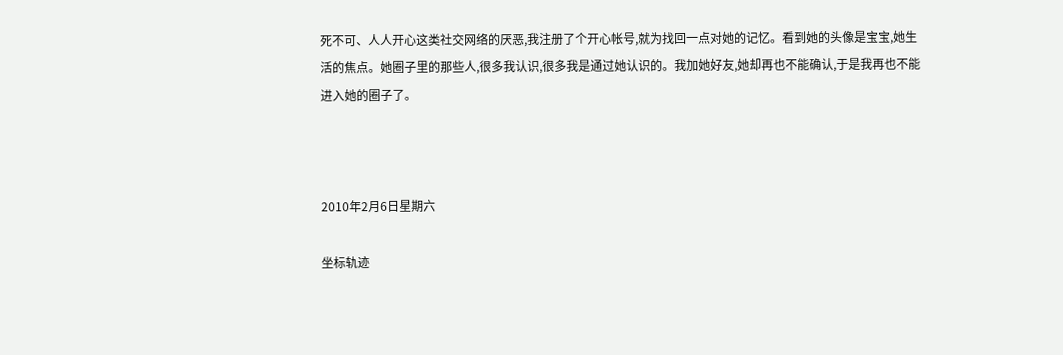死不可、人人开心这类社交网络的厌恶,我注册了个开心帐号,就为找回一点对她的记忆。看到她的头像是宝宝,她生活的焦点。她圈子里的那些人,很多我认识,很多我是通过她认识的。我加她好友,她却再也不能确认,于是我再也不能进入她的圈子了。



2010年2月6日星期六

坐标轨迹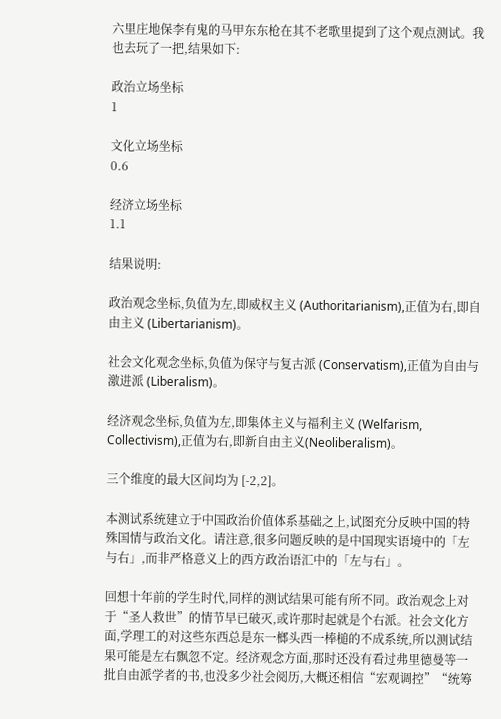六里庄地保李有鬼的马甲东东枪在其不老歌里提到了这个观点测试。我也去玩了一把,结果如下:

政治立场坐标
1

文化立场坐标
0.6

经济立场坐标
1.1

结果说明:

政治观念坐标,负值为左,即威权主义 (Authoritarianism),正值为右,即自由主义 (Libertarianism)。

社会文化观念坐标,负值为保守与复古派 (Conservatism),正值为自由与激进派 (Liberalism)。

经济观念坐标,负值为左,即集体主义与福利主义 (Welfarism, Collectivism),正值为右,即新自由主义(Neoliberalism)。

三个维度的最大区间均为 [-2,2]。

本测试系统建立于中国政治价值体系基础之上,试图充分反映中国的特殊国情与政治文化。请注意,很多问题反映的是中国现实语境中的「左与右」,而非严格意义上的西方政治语汇中的「左与右」。

回想十年前的学生时代,同样的测试结果可能有所不同。政治观念上对于“圣人救世”的情节早已破灭,或许那时起就是个右派。社会文化方面,学理工的对这些东西总是东一榔头西一棒槌的不成系统,所以测试结果可能是左右飘忽不定。经济观念方面,那时还没有看过弗里德曼等一批自由派学者的书,也没多少社会阅历,大概还相信“宏观调控”“统筹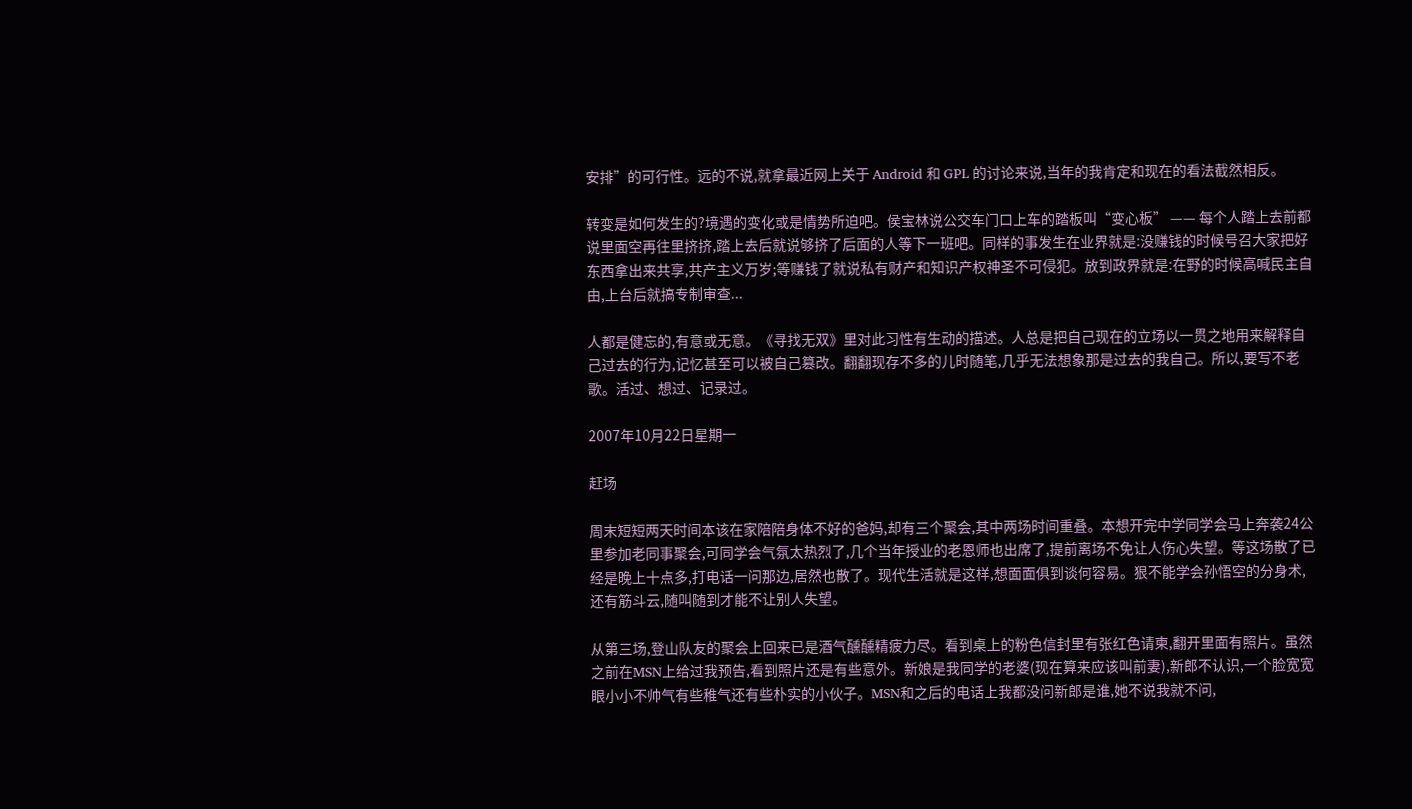安排”的可行性。远的不说,就拿最近网上关于 Android 和 GPL 的讨论来说,当年的我肯定和现在的看法截然相反。

转变是如何发生的?境遇的变化或是情势所迫吧。侯宝林说公交车门口上车的踏板叫“变心板” —— 每个人踏上去前都说里面空再往里挤挤,踏上去后就说够挤了后面的人等下一班吧。同样的事发生在业界就是:没赚钱的时候号召大家把好东西拿出来共享,共产主义万岁;等赚钱了就说私有财产和知识产权神圣不可侵犯。放到政界就是:在野的时候高喊民主自由,上台后就搞专制审查...

人都是健忘的,有意或无意。《寻找无双》里对此习性有生动的描述。人总是把自己现在的立场以一贯之地用来解释自己过去的行为,记忆甚至可以被自己篡改。翻翻现存不多的儿时随笔,几乎无法想象那是过去的我自己。所以,要写不老歌。活过、想过、记录过。

2007年10月22日星期一

赶场

周末短短两天时间本该在家陪陪身体不好的爸妈,却有三个聚会,其中两场时间重叠。本想开完中学同学会马上奔袭24公里参加老同事聚会,可同学会气氛太热烈了,几个当年授业的老恩师也出席了,提前离场不免让人伤心失望。等这场散了已经是晚上十点多,打电话一问那边,居然也散了。现代生活就是这样,想面面俱到谈何容易。狠不能学会孙悟空的分身术,还有筋斗云,随叫随到才能不让别人失望。

从第三场,登山队友的聚会上回来已是酒气醺醺精疲力尽。看到桌上的粉色信封里有张红色请柬,翻开里面有照片。虽然之前在MSN上给过我预告,看到照片还是有些意外。新娘是我同学的老婆(现在算来应该叫前妻),新郎不认识,一个脸宽宽眼小小不帅气有些稚气还有些朴实的小伙子。MSN和之后的电话上我都没问新郎是谁,她不说我就不问,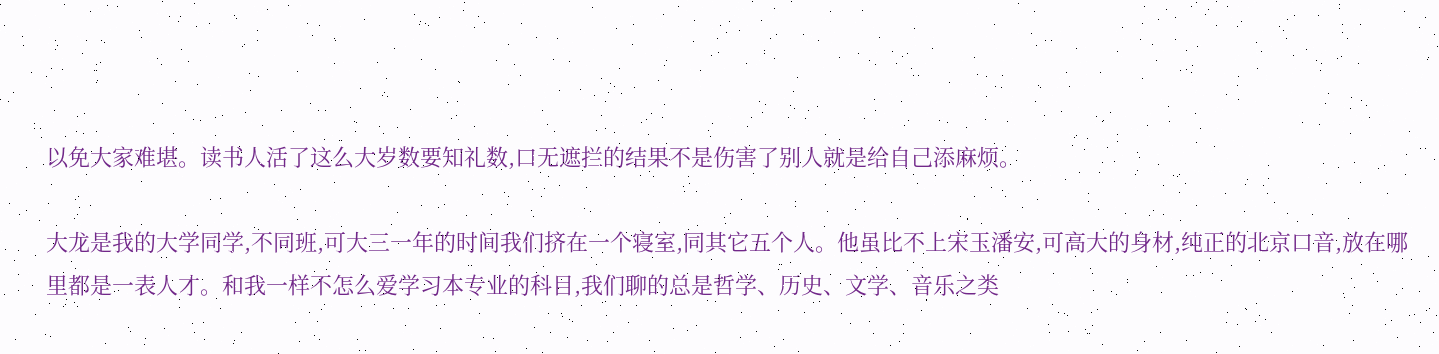以免大家难堪。读书人活了这么大岁数要知礼数,口无遮拦的结果不是伤害了别人就是给自己添麻烦。

大龙是我的大学同学,不同班,可大三一年的时间我们挤在一个寝室,同其它五个人。他虽比不上宋玉潘安,可高大的身材,纯正的北京口音,放在哪里都是一表人才。和我一样不怎么爱学习本专业的科目,我们聊的总是哲学、历史、文学、音乐之类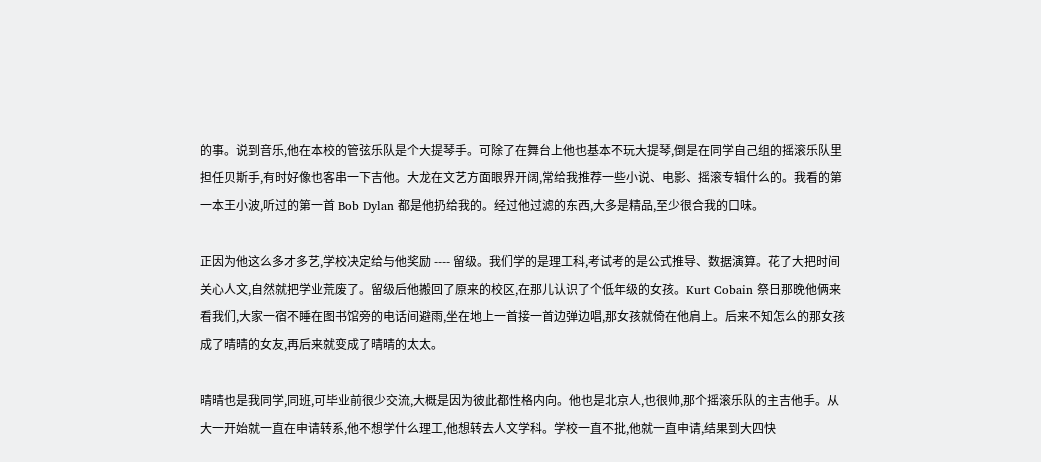的事。说到音乐,他在本校的管弦乐队是个大提琴手。可除了在舞台上他也基本不玩大提琴,倒是在同学自己组的摇滚乐队里担任贝斯手,有时好像也客串一下吉他。大龙在文艺方面眼界开阔,常给我推荐一些小说、电影、摇滚专辑什么的。我看的第一本王小波,听过的第一首 Bob Dylan 都是他扔给我的。经过他过滤的东西,大多是精品,至少很合我的口味。

正因为他这么多才多艺,学校决定给与他奖励 ---- 留级。我们学的是理工科,考试考的是公式推导、数据演算。花了大把时间关心人文,自然就把学业荒废了。留级后他搬回了原来的校区,在那儿认识了个低年级的女孩。Kurt Cobain 祭日那晚他俩来看我们,大家一宿不睡在图书馆旁的电话间避雨,坐在地上一首接一首边弹边唱,那女孩就倚在他肩上。后来不知怎么的那女孩成了晴晴的女友,再后来就变成了晴晴的太太。

晴晴也是我同学,同班,可毕业前很少交流,大概是因为彼此都性格内向。他也是北京人,也很帅,那个摇滚乐队的主吉他手。从大一开始就一直在申请转系,他不想学什么理工,他想转去人文学科。学校一直不批,他就一直申请,结果到大四快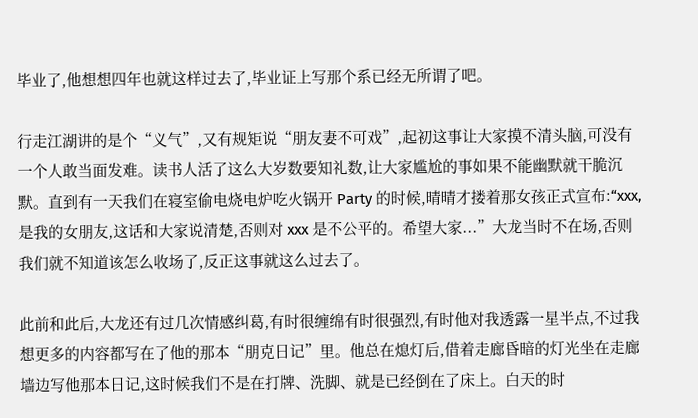毕业了,他想想四年也就这样过去了,毕业证上写那个系已经无所谓了吧。

行走江湖讲的是个“义气”,又有规矩说“朋友妻不可戏”,起初这事让大家摸不清头脑,可没有一个人敢当面发难。读书人活了这么大岁数要知礼数,让大家尴尬的事如果不能幽默就干脆沉默。直到有一天我们在寝室偷电烧电炉吃火锅开 Party 的时候,晴晴才搂着那女孩正式宣布:“xxx, 是我的女朋友,这话和大家说清楚,否则对 xxx 是不公平的。希望大家...”大龙当时不在场,否则我们就不知道该怎么收场了,反正这事就这么过去了。

此前和此后,大龙还有过几次情感纠葛,有时很缠绵有时很强烈,有时他对我透露一星半点,不过我想更多的内容都写在了他的那本“朋克日记”里。他总在熄灯后,借着走廊昏暗的灯光坐在走廊墙边写他那本日记,这时候我们不是在打牌、洗脚、就是已经倒在了床上。白天的时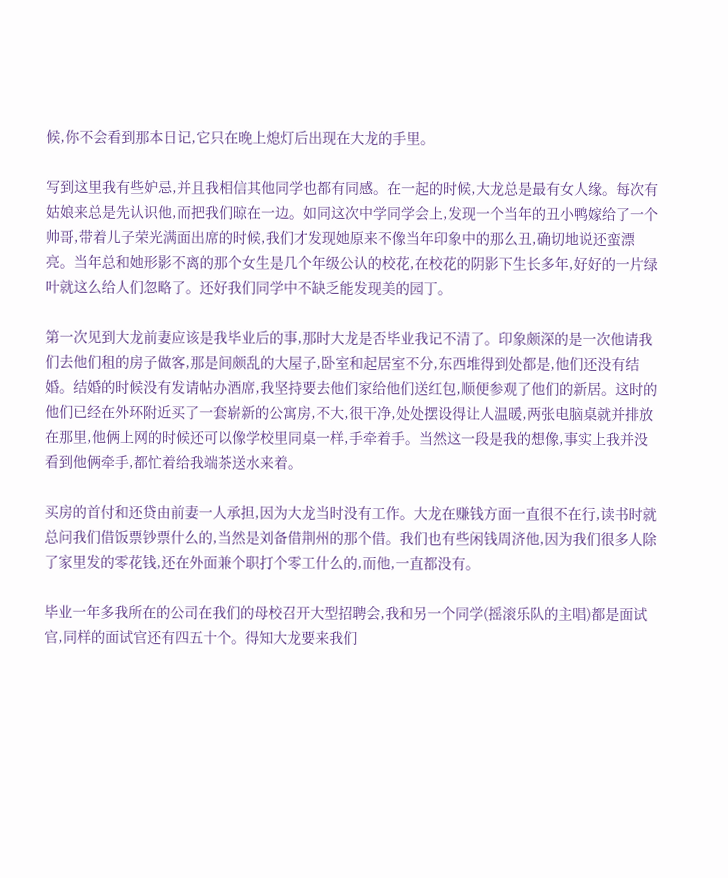候,你不会看到那本日记,它只在晚上熄灯后出现在大龙的手里。

写到这里我有些妒忌,并且我相信其他同学也都有同感。在一起的时候,大龙总是最有女人缘。每次有姑娘来总是先认识他,而把我们晾在一边。如同这次中学同学会上,发现一个当年的丑小鸭嫁给了一个帅哥,带着儿子荣光满面出席的时候,我们才发现她原来不像当年印象中的那么丑,确切地说还蛮漂亮。当年总和她形影不离的那个女生是几个年级公认的校花,在校花的阴影下生长多年,好好的一片绿叶就这么给人们忽略了。还好我们同学中不缺乏能发现美的园丁。

第一次见到大龙前妻应该是我毕业后的事,那时大龙是否毕业我记不清了。印象颇深的是一次他请我们去他们租的房子做客,那是间颇乱的大屋子,卧室和起居室不分,东西堆得到处都是,他们还没有结婚。结婚的时候没有发请帖办酒席,我坚持要去他们家给他们送红包,顺便参观了他们的新居。这时的他们已经在外环附近买了一套崭新的公寓房,不大,很干净,处处摆设得让人温暖,两张电脑桌就并排放在那里,他俩上网的时候还可以像学校里同桌一样,手牵着手。当然这一段是我的想像,事实上我并没看到他俩牵手,都忙着给我端茶送水来着。

买房的首付和还贷由前妻一人承担,因为大龙当时没有工作。大龙在赚钱方面一直很不在行,读书时就总问我们借饭票钞票什么的,当然是刘备借荆州的那个借。我们也有些闲钱周济他,因为我们很多人除了家里发的零花钱,还在外面兼个职打个零工什么的,而他,一直都没有。

毕业一年多我所在的公司在我们的母校召开大型招聘会,我和另一个同学(摇滚乐队的主唱)都是面试官,同样的面试官还有四五十个。得知大龙要来我们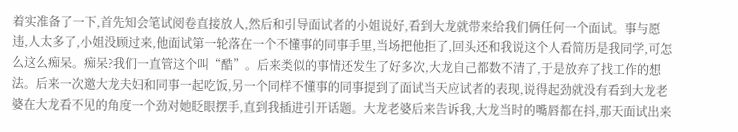着实准备了一下,首先知会笔试阅卷直接放人,然后和引导面试者的小姐说好,看到大龙就带来给我们俩任何一个面试。事与愿违,人太多了,小姐没顾过来,他面试第一轮落在一个不懂事的同事手里,当场把他拒了,回头还和我说这个人看简历是我同学,可怎么这么痴呆。痴呆?我们一直管这个叫“酷”。后来类似的事情还发生了好多次,大龙自己都数不清了,于是放弃了找工作的想法。后来一次邀大龙夫妇和同事一起吃饭,另一个同样不懂事的同事提到了面试当天应试者的表现,说得起劲就没有看到大龙老婆在大龙看不见的角度一个劲对她眨眼摆手,直到我插进引开话题。大龙老婆后来告诉我,大龙当时的嘴唇都在抖,那天面试出来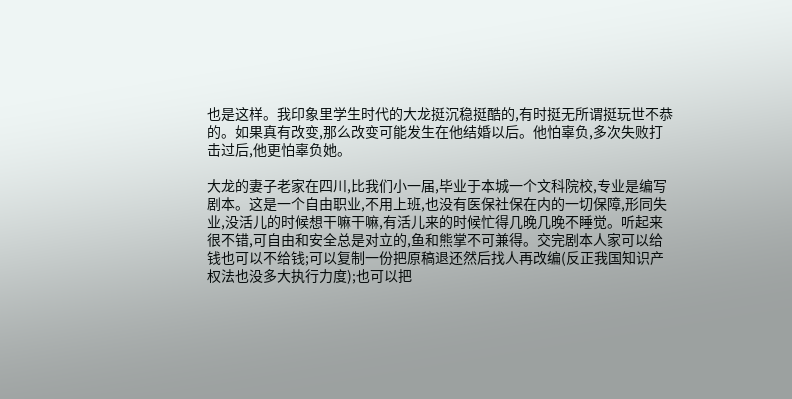也是这样。我印象里学生时代的大龙挺沉稳挺酷的,有时挺无所谓挺玩世不恭的。如果真有改变,那么改变可能发生在他结婚以后。他怕辜负,多次失败打击过后,他更怕辜负她。

大龙的妻子老家在四川,比我们小一届,毕业于本城一个文科院校,专业是编写剧本。这是一个自由职业,不用上班,也没有医保社保在内的一切保障,形同失业,没活儿的时候想干嘛干嘛,有活儿来的时候忙得几晚几晚不睡觉。听起来很不错,可自由和安全总是对立的,鱼和熊掌不可兼得。交完剧本人家可以给钱也可以不给钱;可以复制一份把原稿退还然后找人再改编(反正我国知识产权法也没多大执行力度);也可以把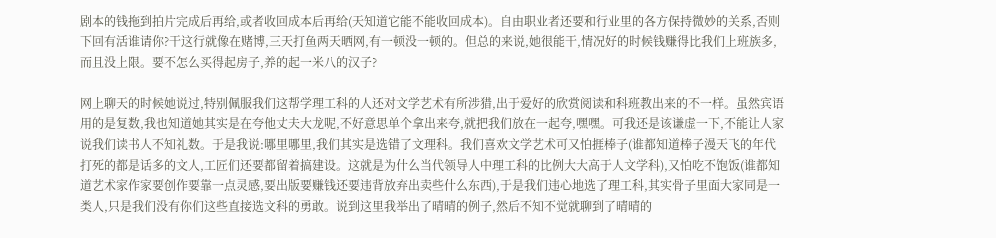剧本的钱拖到拍片完成后再给,或者收回成本后再给(天知道它能不能收回成本)。自由职业者还要和行业里的各方保持微妙的关系,否则下回有活谁请你?干这行就像在赌博,三天打鱼两天晒网,有一顿没一顿的。但总的来说,她很能干,情况好的时候钱赚得比我们上班族多,而且没上限。要不怎么买得起房子,养的起一米八的汉子?

网上聊天的时候她说过,特别佩服我们这帮学理工科的人还对文学艺术有所涉猎,出于爱好的欣赏阅读和科班教出来的不一样。虽然宾语用的是复数,我也知道她其实是在夸他丈夫大龙呢,不好意思单个拿出来夸,就把我们放在一起夸,嘿嘿。可我还是该谦虚一下,不能让人家说我们读书人不知礼数。于是我说:哪里哪里,我们其实是选错了文理科。我们喜欢文学艺术可又怕捱棒子(谁都知道棒子漫天飞的年代打死的都是话多的文人,工匠们还要都留着搞建设。这就是为什么当代领导人中理工科的比例大大高于人文学科),又怕吃不饱饭(谁都知道艺术家作家要创作要靠一点灵感,要出版要赚钱还要违背放弃出卖些什么东西),于是我们违心地选了理工科,其实骨子里面大家同是一类人,只是我们没有你们这些直接选文科的勇敢。说到这里我举出了晴晴的例子,然后不知不觉就聊到了晴晴的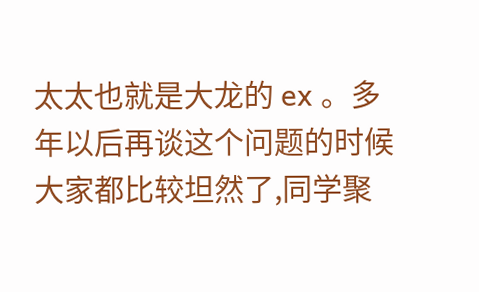太太也就是大龙的 ex 。多年以后再谈这个问题的时候大家都比较坦然了,同学聚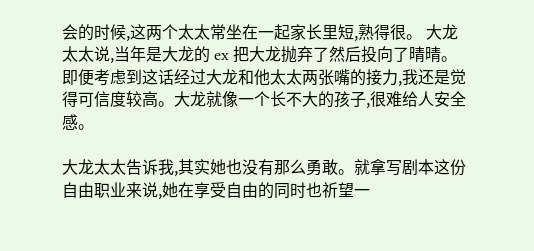会的时候,这两个太太常坐在一起家长里短,熟得很。 大龙太太说,当年是大龙的 ex 把大龙抛弃了然后投向了晴晴。即便考虑到这话经过大龙和他太太两张嘴的接力,我还是觉得可信度较高。大龙就像一个长不大的孩子,很难给人安全感。

大龙太太告诉我,其实她也没有那么勇敢。就拿写剧本这份自由职业来说,她在享受自由的同时也祈望一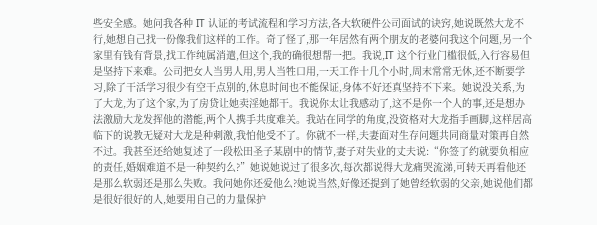些安全感。她问我各种 IT 认证的考试流程和学习方法,各大软硬件公司面试的诀窍,她说既然大龙不行,她想自己找一份像我们这样的工作。奇了怪了,那一年居然有两个朋友的老婆问我这个问题,另一个家里有钱有背景,找工作纯属消遣,但这个,我的确很想帮一把。我说,IT 这个行业门槛很低,入行容易但是坚持下来难。公司把女人当男人用,男人当牲口用,一天工作十几个小时,周末常常无休,还不断要学习,除了干活学习很少有空干点别的,休息时间也不能保证,身体不好还真坚持不下来。她说没关系,为了大龙,为了这个家,为了房贷让她卖淫她都干。我说你太让我感动了,这不是你一个人的事,还是想办法激励大龙发挥他的潜能,两个人携手共度难关。我站在同学的角度,没资格对大龙指手画脚,这样居高临下的说教无疑对大龙是种刺激,我怕他受不了。你就不一样,夫妻面对生存问题共同商量对策再自然不过。我甚至还给她复述了一段松田圣子某剧中的情节,妻子对失业的丈夫说:“你签了约就要负相应的责任,婚姻难道不是一种契约么?”她说她说过了很多次,每次都说得大龙痛哭流涕,可转天再看他还是那么软弱还是那么失败。我问她你还爱他么?她说当然,好像还提到了她曾经软弱的父亲,她说他们都是很好很好的人,她要用自己的力量保护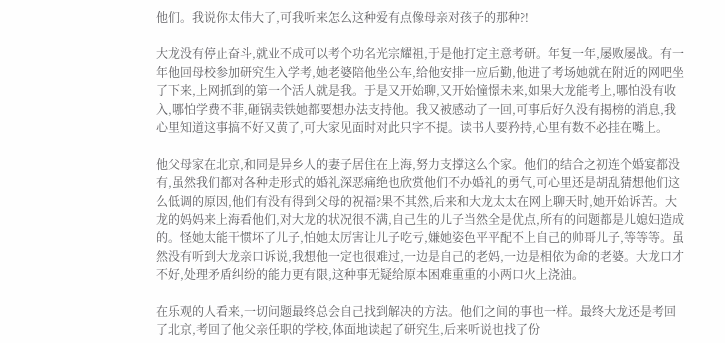他们。我说你太伟大了,可我听来怎么这种爱有点像母亲对孩子的那种?!

大龙没有停止奋斗,就业不成可以考个功名光宗耀祖,于是他打定主意考研。年复一年,屡败屡战。有一年他回母校参加研究生入学考,她老婆陪他坐公车,给他安排一应后勤,他进了考场她就在附近的网吧坐了下来,上网抓到的第一个活人就是我。于是又开始聊,又开始憧憬未来,如果大龙能考上,哪怕没有收入,哪怕学费不菲,砸锅卖铁她都要想办法支持他。我又被感动了一回,可事后好久没有揭榜的消息,我心里知道这事搞不好又黄了,可大家见面时对此只字不提。读书人要矜持,心里有数不必挂在嘴上。

他父母家在北京,和同是异乡人的妻子居住在上海,努力支撑这么个家。他们的结合之初连个婚宴都没有,虽然我们都对各种走形式的婚礼深恶痛绝也欣赏他们不办婚礼的勇气,可心里还是胡乱猜想他们这么低调的原因,他们有没有得到父母的祝福?果不其然,后来和大龙太太在网上聊天时,她开始诉苦。大龙的妈妈来上海看他们,对大龙的状况很不满,自己生的儿子当然全是优点,所有的问题都是儿媳妇造成的。怪她太能干惯坏了儿子,怕她太厉害让儿子吃亏,嫌她姿色平平配不上自己的帅哥儿子,等等等。虽然没有听到大龙亲口诉说,我想他一定也很难过,一边是自己的老妈,一边是相依为命的老婆。大龙口才不好,处理矛盾纠纷的能力更有限,这种事无疑给原本困难重重的小两口火上浇油。

在乐观的人看来,一切问题最终总会自己找到解决的方法。他们之间的事也一样。最终大龙还是考回了北京,考回了他父亲任职的学校,体面地读起了研究生,后来听说也找了份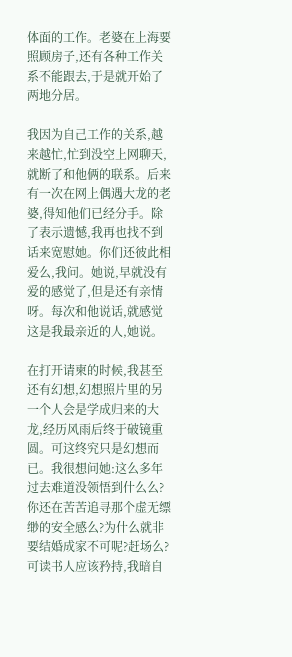体面的工作。老婆在上海要照顾房子,还有各种工作关系不能跟去,于是就开始了两地分居。

我因为自己工作的关系,越来越忙,忙到没空上网聊天,就断了和他俩的联系。后来有一次在网上偶遇大龙的老婆,得知他们已经分手。除了表示遗憾,我再也找不到话来宽慰她。你们还彼此相爱么,我问。她说,早就没有爱的感觉了,但是还有亲情呀。每次和他说话,就感觉这是我最亲近的人,她说。

在打开请柬的时候,我甚至还有幻想,幻想照片里的另一个人会是学成归来的大龙,经历风雨后终于破镜重圆。可这终究只是幻想而已。我很想问她:这么多年过去难道没领悟到什么么?你还在苦苦追寻那个虚无缥缈的安全感么?为什么就非要结婚成家不可呢?赶场么?可读书人应该矜持,我暗自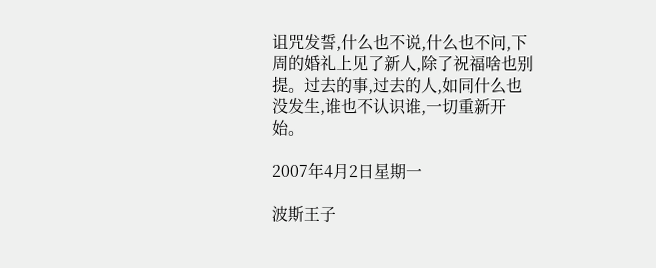诅咒发誓,什么也不说,什么也不问,下周的婚礼上见了新人,除了祝福啥也别提。过去的事,过去的人,如同什么也没发生,谁也不认识谁,一切重新开始。

2007年4月2日星期一

波斯王子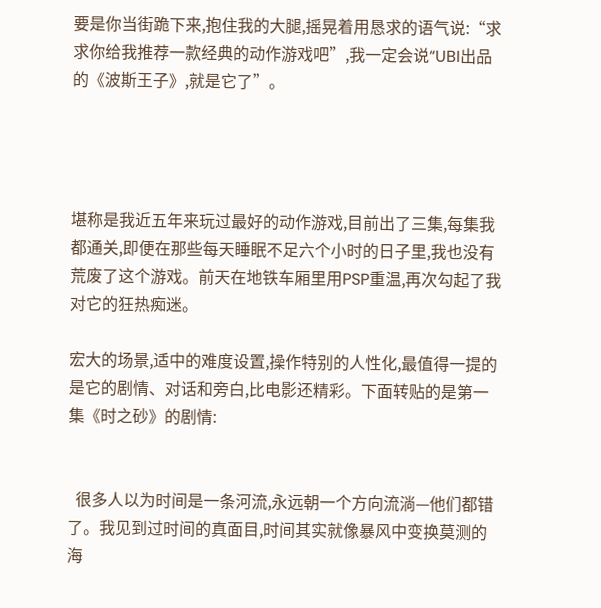要是你当街跪下来,抱住我的大腿,摇晃着用恳求的语气说:“求求你给我推荐一款经典的动作游戏吧”,我一定会说“UBI出品的《波斯王子》,就是它了”。




堪称是我近五年来玩过最好的动作游戏,目前出了三集,每集我都通关,即便在那些每天睡眠不足六个小时的日子里,我也没有荒废了这个游戏。前天在地铁车厢里用PSP重温,再次勾起了我对它的狂热痴迷。

宏大的场景,适中的难度设置,操作特别的人性化,最值得一提的是它的剧情、对话和旁白,比电影还精彩。下面转贴的是第一集《时之砂》的剧情:


  很多人以为时间是一条河流,永远朝一个方向流淌—他们都错了。我见到过时间的真面目,时间其实就像暴风中变换莫测的海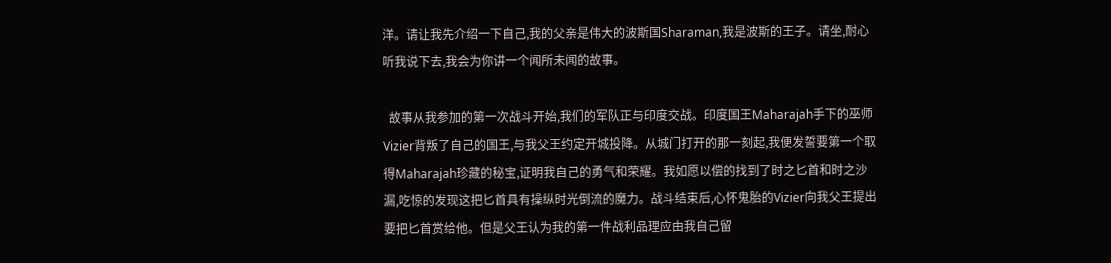洋。请让我先介绍一下自己,我的父亲是伟大的波斯国Sharaman,我是波斯的王子。请坐,耐心听我说下去,我会为你讲一个闻所未闻的故事。

  故事从我参加的第一次战斗开始,我们的军队正与印度交战。印度国王Maharajah手下的巫师Vizier背叛了自己的国王,与我父王约定开城投降。从城门打开的那一刻起,我便发誓要第一个取得Maharajah珍藏的秘宝,证明我自己的勇气和荣耀。我如愿以偿的找到了时之匕首和时之沙漏,吃惊的发现这把匕首具有操纵时光倒流的魔力。战斗结束后,心怀鬼胎的Vizier向我父王提出要把匕首赏给他。但是父王认为我的第一件战利品理应由我自己留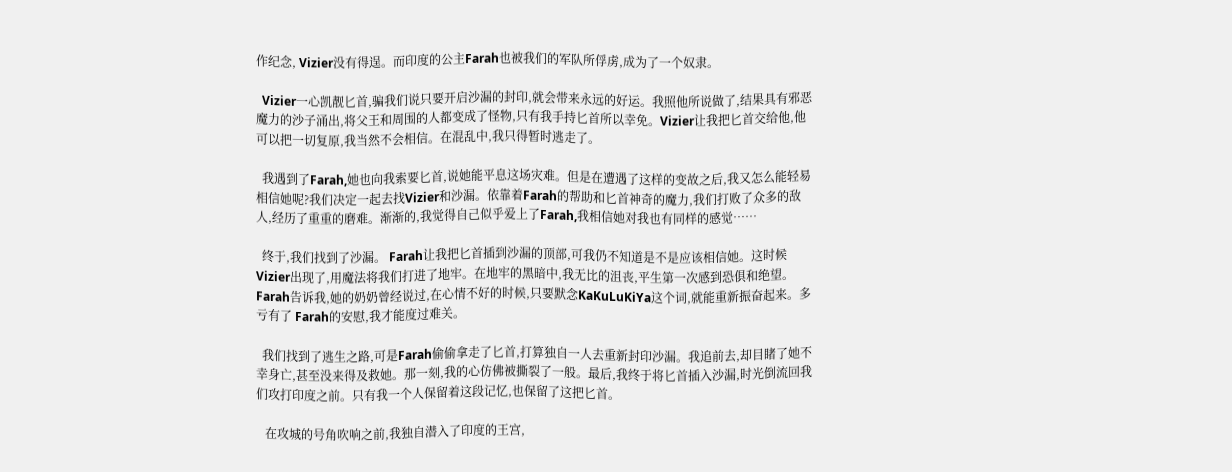作纪念, Vizier没有得逞。而印度的公主Farah也被我们的军队所俘虏,成为了一个奴隶。

  Vizier一心凯靓匕首,骗我们说只要开启沙漏的封印,就会带来永远的好运。我照他所说做了,结果具有邪恶魔力的沙子涌出,将父王和周围的人都变成了怪物,只有我手持匕首所以幸免。Vizier让我把匕首交给他,他可以把一切复原,我当然不会相信。在混乱中,我只得暂时逃走了。

  我遇到了Farah,她也向我索要匕首,说她能平息这场灾难。但是在遭遇了这样的变故之后,我又怎么能轻易相信她呢?我们决定一起去找Vizier和沙漏。依靠着Farah的帮助和匕首神奇的魔力,我们打败了众多的敌人,经历了重重的磨难。渐渐的,我觉得自己似乎爱上了Farah,我相信她对我也有同样的感觉……

  终于,我们找到了沙漏。 Farah让我把匕首插到沙漏的顶部,可我仍不知道是不是应该相信她。这时候Vizier出现了,用魔法将我们打进了地牢。在地牢的黑暗中,我无比的沮丧,平生第一次感到恐俱和绝望。Farah告诉我,她的奶奶曾经说过,在心情不好的时候,只要默念KaKuLuKiYa这个词,就能重新振奋起来。多亏有了 Farah的安慰,我才能度过难关。

  我们找到了逃生之路,可是Farah偷偷拿走了匕首,打算独自一人去重新封印沙漏。我追前去,却目睹了她不幸身亡,甚至没来得及救她。那一刻,我的心仿佛被撕裂了一般。最后,我终于将匕首插入沙漏,时光倒流回我们攻打印度之前。只有我一个人保留着这段记忆,也保留了这把匕首。

   在攻城的号角吹响之前,我独自潜入了印度的王宫,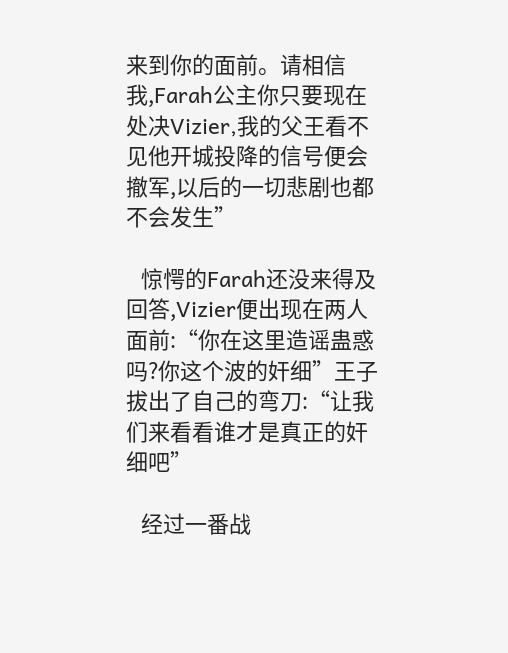来到你的面前。请相信我,Farah公主你只要现在处决Vizier,我的父王看不见他开城投降的信号便会撤军,以后的一切悲剧也都不会发生”

   惊愕的Farah还没来得及回答,Vizier便出现在两人面前:“你在这里造谣蛊惑吗?你这个波的奸细”王子拔出了自己的弯刀:“让我们来看看谁才是真正的奸细吧”

   经过一番战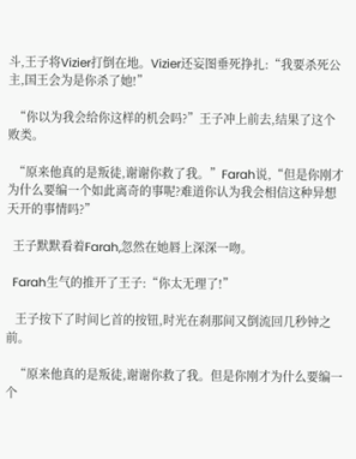斗,王子将Vizier打倒在地。Vizier还妄图垂死挣扎:“我要杀死公主,国王会为是你杀了她!”

  “你以为我会给你这样的机会吗?”王子冲上前去,结果了这个败类。

  “原来他真的是叛徒,谢谢你救了我。”Farah说,“但是你刚才为什么要编一个如此离奇的事呢?难道你认为我会相信这种异想天开的事情吗?”

  王子默默看着Farah,忽然在她唇上深深一吻。

  Farah生气的推开了王子:“你太无理了!”

   王子按下了时间匕首的按钮,时光在刹那间又倒流回几秒钟之前。

   “原来他真的是叛徒,谢谢你救了我。但是你刚才为什么要编一个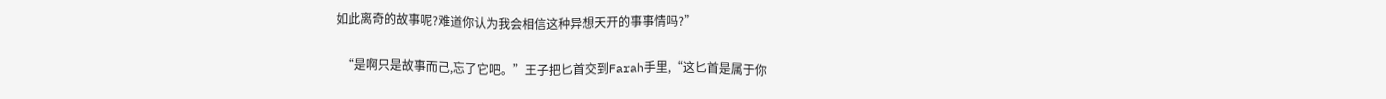如此离奇的故事呢?难道你认为我会相信这种异想天开的事事情吗?”

  “是啊只是故事而己,忘了它吧。”王子把匕首交到Farah手里,“这匕首是属于你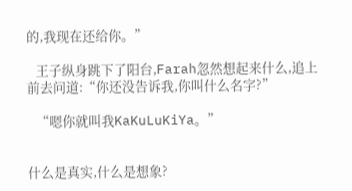的,我现在还给你。”

   王子纵身跳下了阳台,Farah忽然想起来什么,追上前去问道:“你还没告诉我,你叫什么名字?”

   “嗯你就叫我KaKuLuKiYa。”


什么是真实,什么是想象?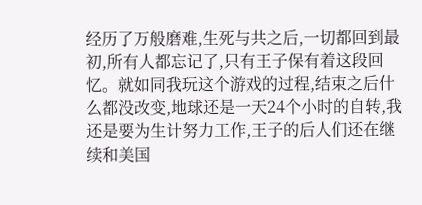经历了万般磨难,生死与共之后,一切都回到最初,所有人都忘记了,只有王子保有着这段回忆。就如同我玩这个游戏的过程,结束之后什么都没改变,地球还是一天24个小时的自转,我还是要为生计努力工作,王子的后人们还在继续和美国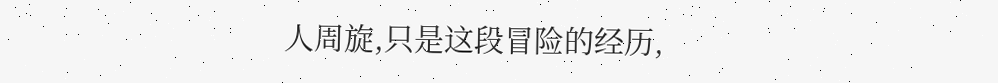人周旋,只是这段冒险的经历,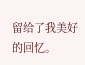留给了我美好的回忆。